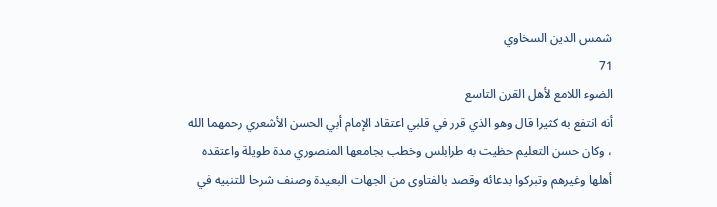شمس الدين السخاوي
71
الضوء اللامع لأهل القرن التاسع
أنه انتفع به كثيرا قال وهو الذي قرر في قلبي اعتقاد الإمام أبي الحسن الأشعري رحمهما الله ، وكان حسن التعليم حظيت به طرابلس وخطب بجامعها المنصوري مدة طويلة واعتقده أهلها وغيرهم وتبركوا بدعائه وقصد بالفتاوى من الجهات البعيدة وصنف شرحا للتنبيه في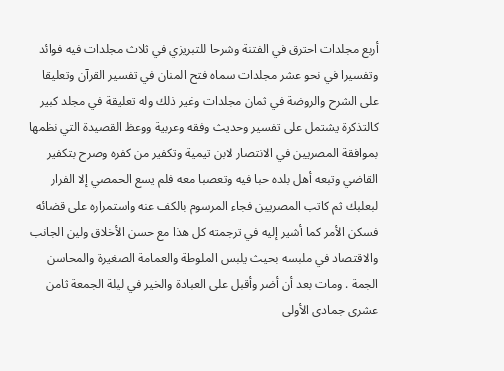أربع مجلدات احترق في الفتنة وشرحا للتبريزي في ثلاث مجلدات فيه فوائد وتفسيرا في نحو عشر مجلدات سماه فتح المنان في تفسير القرآن وتعليقا على الشرح والروضة في ثمان مجلدات وغير ذلك وله تعليقة في مجلد كبير كالتذكرة يشتمل على تفسير وحديث وفقه وعربية ووعظ القصيدة التي نظمها بموافقة المصريين في الانتصار لابن تيمية وتكفير من كفره وصرح بتكفير القاضي وتبعه أهل بلده حبا فيه وتعصبا معه فلم يسع الحمصي إلا الفرار لبعلبك ثم كاتب المصريين فجاء المرسوم بالكف عنه واستمراره على قضائه فسكن الأمر كما أشير إليه في ترجمته كل هذا مع حسن الأخلاق ولين الجانب والاقتصاد في ملبسه بحيث يلبس الملوطة والعمامة الصغيرة والمحاسن الجمة . ومات بعد أن أضر وأقبل على العبادة والخير في ليلة الجمعة ثامن عشرى جمادى الأولى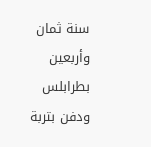سنة ثمان وأربعين بطرابلس ودفن بتربة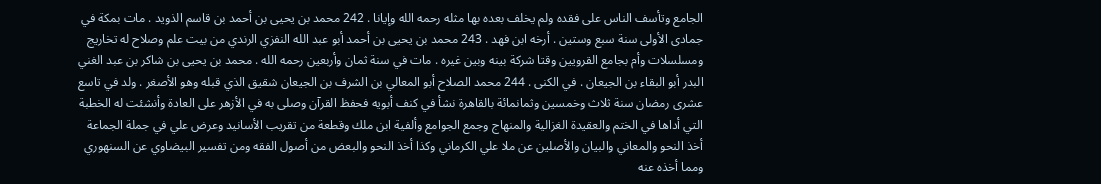الجامع وتأسف الناس على فقده ولم يخلف بعده بها مثله رحمه الله وإيانا . 242 محمد بن يحيى بن أحمد بن قاسم الذويد . مات بمكة في جمادى الأولى سنة سبع وستين . أرخه ابن فهد . 243 محمد بن يحيى بن أحمد أبو عبد الله النفزي الرندي من بيت علم وصلاح له تخاريج ومسلسلات وأم بجامع القرويين وقتا شركة بينه وبين غيره . مات في سنة ثمان وأربعين رحمه الله . محمد بن يحيى بن شاكر بن عبد الغني البدر أبو البقاء بن الجيعان . في الكنى . 244 محمد الصلاح أبو المعالي بن الشرف بن الجيعان شقيق الذي قبله وهو الأصغر . ولد في تاسع عشرى رمضان سنة ثلاث وخمسين وثمانمائة بالقاهرة نشأ في كنف أبويه فحفظ القرآن وصلى به في الأزهر على العادة وأنشئت له الخطبة التي أداها في الختم والعقيدة الغزالية والمنهاج وجمع الجوامع وألفية ابن ملك وقطعة من تقريب الأسانيد وعرض علي في جملة الجماعة أخذ النحو والمعاني والبيان والأصلين عن ملا علي الكرماني وكذا أخذ النحو والبعض من أصول الفقه ومن تفسير البيضاوي عن السنهوري ومما أخذه عنه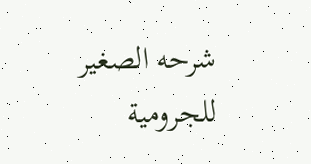شرحه الصغير للجرومية